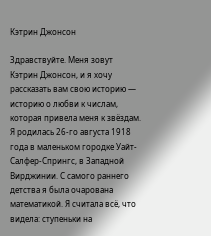Кэтрин Джонсон

Здравствуйте. Меня зовут Кэтрин Джонсон, и я хочу рассказать вам свою историю — историю о любви к числам, которая привела меня к звёздам. Я родилась 26-го августа 1918 года в маленьком городке Уайт-Салфер-Спрингс, в Западной Вирджинии. С самого раннего детства я была очарована математикой. Я считала всё, что видела: ступеньки на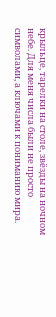крыльце, тарелки на столе, звёзды на ночном небе. Для меня числа были не просто символами, а ключами к пониманию мира.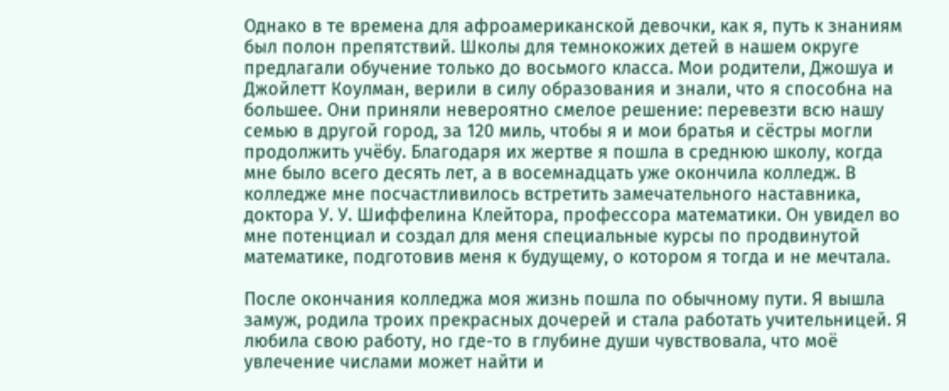Однако в те времена для афроамериканской девочки, как я, путь к знаниям был полон препятствий. Школы для темнокожих детей в нашем округе предлагали обучение только до восьмого класса. Мои родители, Джошуа и Джойлетт Коулман, верили в силу образования и знали, что я способна на большее. Они приняли невероятно смелое решение: перевезти всю нашу семью в другой город, за 120 миль, чтобы я и мои братья и сёстры могли продолжить учёбу. Благодаря их жертве я пошла в среднюю школу, когда мне было всего десять лет, а в восемнадцать уже окончила колледж. В колледже мне посчастливилось встретить замечательного наставника, доктора У. У. Шиффелина Клейтора, профессора математики. Он увидел во мне потенциал и создал для меня специальные курсы по продвинутой математике, подготовив меня к будущему, о котором я тогда и не мечтала.

После окончания колледжа моя жизнь пошла по обычному пути. Я вышла замуж, родила троих прекрасных дочерей и стала работать учительницей. Я любила свою работу, но где-то в глубине души чувствовала, что моё увлечение числами может найти и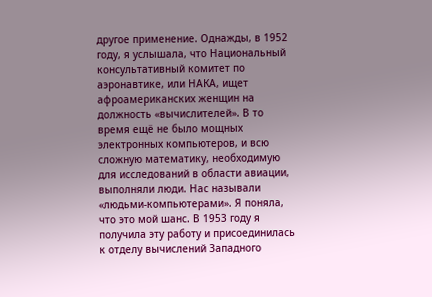другое применение. Однажды, в 1952 году, я услышала, что Национальный консультативный комитет по аэронавтике, или НАКА, ищет афроамериканских женщин на должность «вычислителей». В то время ещё не было мощных электронных компьютеров, и всю сложную математику, необходимую для исследований в области авиации, выполняли люди. Нас называли «людьми-компьютерами». Я поняла, что это мой шанс. В 1953 году я получила эту работу и присоединилась к отделу вычислений Западного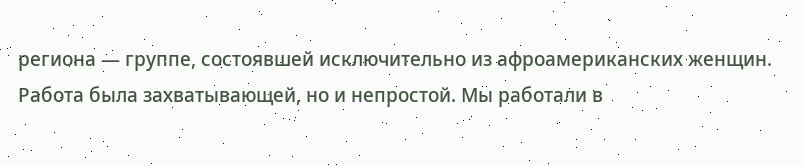региона — группе, состоявшей исключительно из афроамериканских женщин. Работа была захватывающей, но и непростой. Мы работали в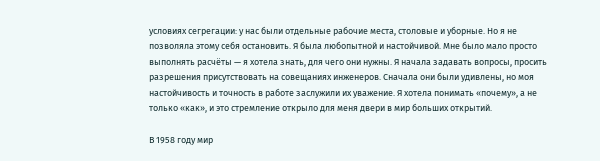условиях сегрегации: у нас были отдельные рабочие места, столовые и уборные. Но я не позволяла этому себя остановить. Я была любопытной и настойчивой. Мне было мало просто выполнять расчёты — я хотела знать, для чего они нужны. Я начала задавать вопросы, просить разрешения присутствовать на совещаниях инженеров. Сначала они были удивлены, но моя настойчивость и точность в работе заслужили их уважение. Я хотела понимать «почему», а не только «как», и это стремление открыло для меня двери в мир больших открытий.

В 1958 году мир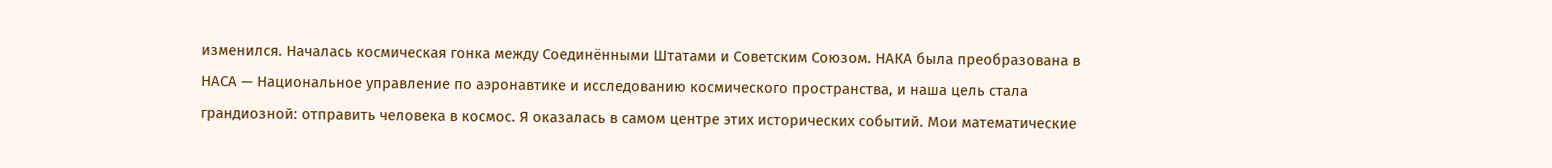изменился. Началась космическая гонка между Соединёнными Штатами и Советским Союзом. НАКА была преобразована в НАСА — Национальное управление по аэронавтике и исследованию космического пространства, и наша цель стала грандиозной: отправить человека в космос. Я оказалась в самом центре этих исторических событий. Мои математические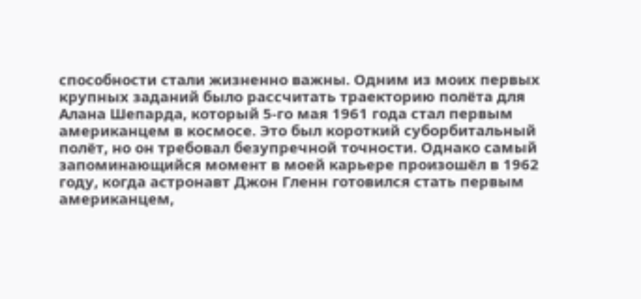способности стали жизненно важны. Одним из моих первых крупных заданий было рассчитать траекторию полёта для Алана Шепарда, который 5-го мая 1961 года стал первым американцем в космосе. Это был короткий суборбитальный полёт, но он требовал безупречной точности. Однако самый запоминающийся момент в моей карьере произошёл в 1962 году, когда астронавт Джон Гленн готовился стать первым американцем,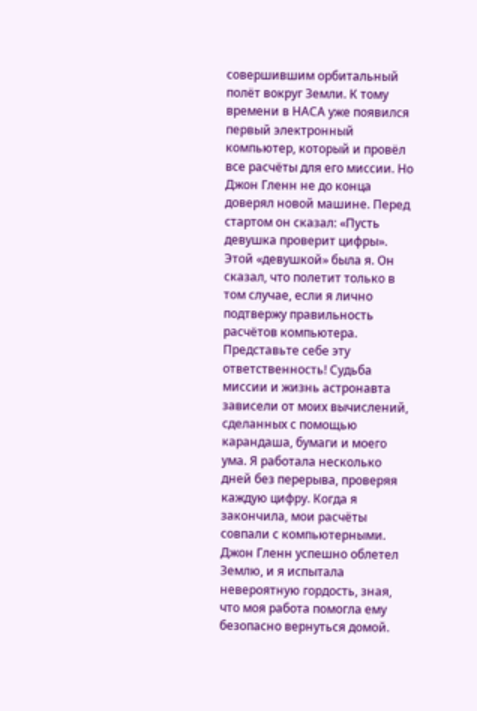совершившим орбитальный полёт вокруг Земли. К тому времени в НАСА уже появился первый электронный компьютер, который и провёл все расчёты для его миссии. Но Джон Гленн не до конца доверял новой машине. Перед стартом он сказал: «Пусть девушка проверит цифры». Этой «девушкой» была я. Он сказал, что полетит только в том случае, если я лично подтвержу правильность расчётов компьютера. Представьте себе эту ответственность! Судьба миссии и жизнь астронавта зависели от моих вычислений, сделанных с помощью карандаша, бумаги и моего ума. Я работала несколько дней без перерыва, проверяя каждую цифру. Когда я закончила, мои расчёты совпали с компьютерными. Джон Гленн успешно облетел Землю, и я испытала невероятную гордость, зная, что моя работа помогла ему безопасно вернуться домой.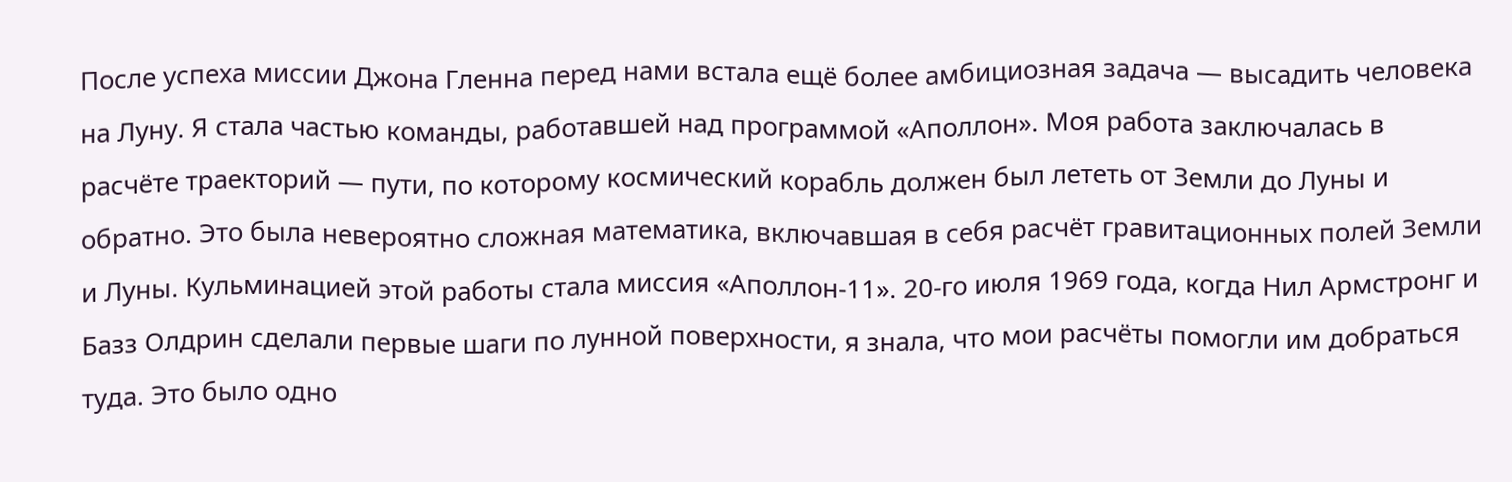После успеха миссии Джона Гленна перед нами встала ещё более амбициозная задача — высадить человека на Луну. Я стала частью команды, работавшей над программой «Аполлон». Моя работа заключалась в расчёте траекторий — пути, по которому космический корабль должен был лететь от Земли до Луны и обратно. Это была невероятно сложная математика, включавшая в себя расчёт гравитационных полей Земли и Луны. Кульминацией этой работы стала миссия «Аполлон-11». 20-го июля 1969 года, когда Нил Армстронг и Базз Олдрин сделали первые шаги по лунной поверхности, я знала, что мои расчёты помогли им добраться туда. Это было одно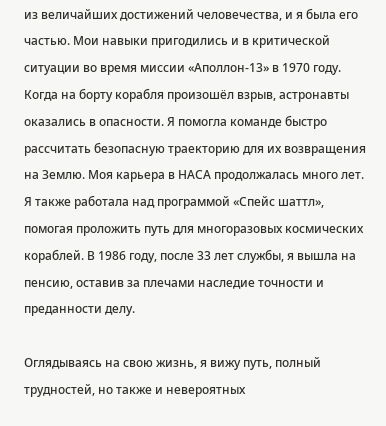из величайших достижений человечества, и я была его частью. Мои навыки пригодились и в критической ситуации во время миссии «Аполлон-13» в 1970 году. Когда на борту корабля произошёл взрыв, астронавты оказались в опасности. Я помогла команде быстро рассчитать безопасную траекторию для их возвращения на Землю. Моя карьера в НАСА продолжалась много лет. Я также работала над программой «Спейс шаттл», помогая проложить путь для многоразовых космических кораблей. В 1986 году, после 33 лет службы, я вышла на пенсию, оставив за плечами наследие точности и преданности делу.

Оглядываясь на свою жизнь, я вижу путь, полный трудностей, но также и невероятных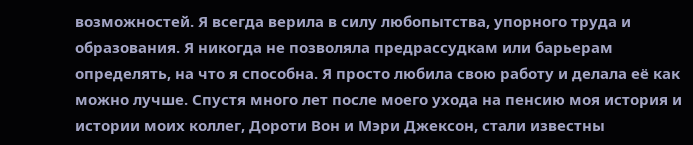возможностей. Я всегда верила в силу любопытства, упорного труда и образования. Я никогда не позволяла предрассудкам или барьерам определять, на что я способна. Я просто любила свою работу и делала её как можно лучше. Спустя много лет после моего ухода на пенсию моя история и истории моих коллег, Дороти Вон и Мэри Джексон, стали известны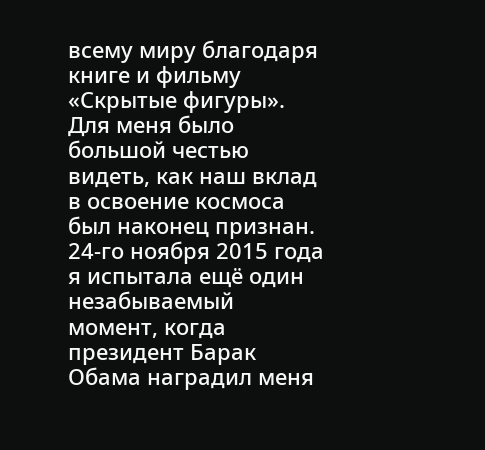всему миру благодаря книге и фильму «Скрытые фигуры». Для меня было большой честью видеть, как наш вклад в освоение космоса был наконец признан. 24-го ноября 2015 года я испытала ещё один незабываемый момент, когда президент Барак Обама наградил меня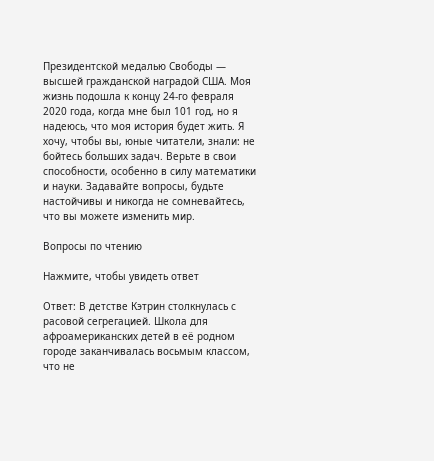Президентской медалью Свободы — высшей гражданской наградой США. Моя жизнь подошла к концу 24-го февраля 2020 года, когда мне был 101 год, но я надеюсь, что моя история будет жить. Я хочу, чтобы вы, юные читатели, знали: не бойтесь больших задач. Верьте в свои способности, особенно в силу математики и науки. Задавайте вопросы, будьте настойчивы и никогда не сомневайтесь, что вы можете изменить мир.

Вопросы по чтению

Нажмите, чтобы увидеть ответ

Ответ: В детстве Кэтрин столкнулась с расовой сегрегацией. Школа для афроамериканских детей в её родном городе заканчивалась восьмым классом, что не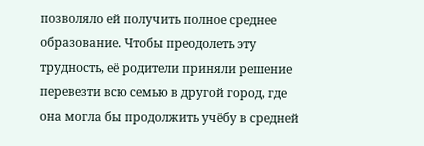позволяло ей получить полное среднее образование. Чтобы преодолеть эту трудность, её родители приняли решение перевезти всю семью в другой город, где она могла бы продолжить учёбу в средней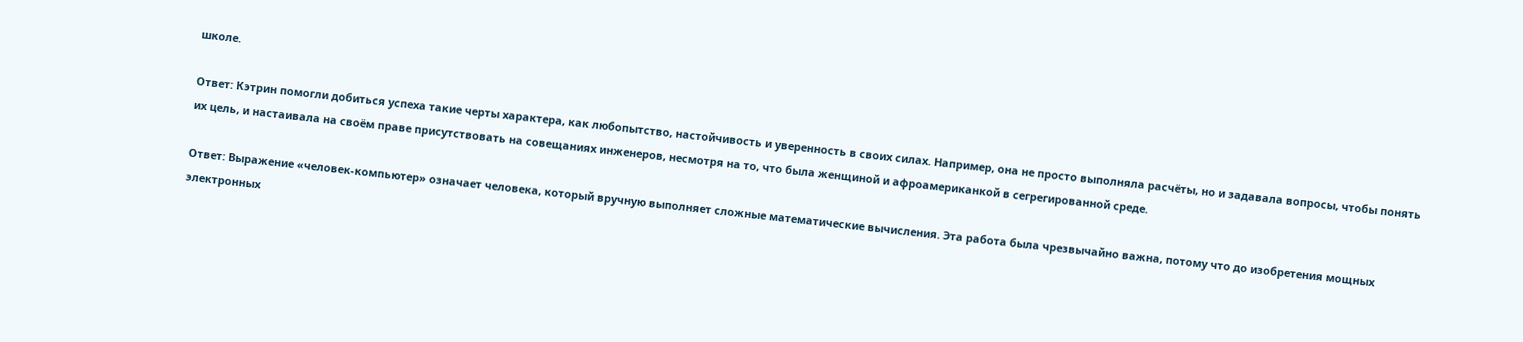школе.

Ответ: Кэтрин помогли добиться успеха такие черты характера, как любопытство, настойчивость и уверенность в своих силах. Например, она не просто выполняла расчёты, но и задавала вопросы, чтобы понять их цель, и настаивала на своём праве присутствовать на совещаниях инженеров, несмотря на то, что была женщиной и афроамериканкой в сегрегированной среде.

Ответ: Выражение «человек-компьютер» означает человека, который вручную выполняет сложные математические вычисления. Эта работа была чрезвычайно важна, потому что до изобретения мощных электронных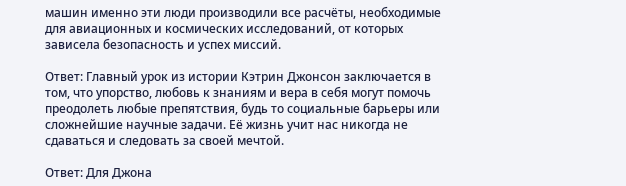машин именно эти люди производили все расчёты, необходимые для авиационных и космических исследований, от которых зависела безопасность и успех миссий.

Ответ: Главный урок из истории Кэтрин Джонсон заключается в том, что упорство, любовь к знаниям и вера в себя могут помочь преодолеть любые препятствия, будь то социальные барьеры или сложнейшие научные задачи. Её жизнь учит нас никогда не сдаваться и следовать за своей мечтой.

Ответ: Для Джона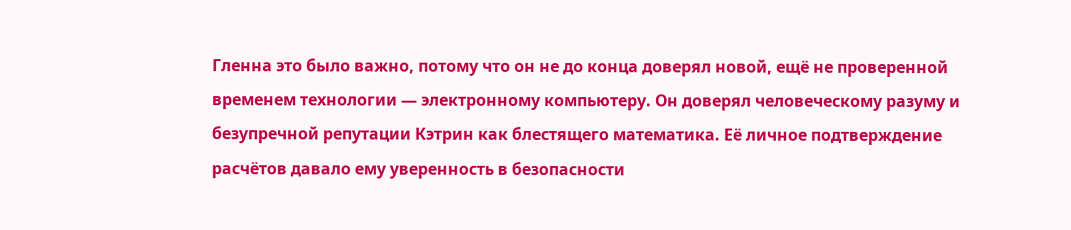Гленна это было важно, потому что он не до конца доверял новой, ещё не проверенной временем технологии — электронному компьютеру. Он доверял человеческому разуму и безупречной репутации Кэтрин как блестящего математика. Её личное подтверждение расчётов давало ему уверенность в безопасности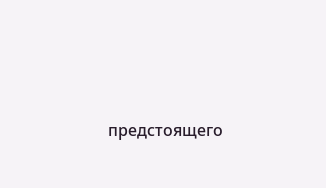предстоящего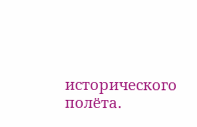исторического полёта.